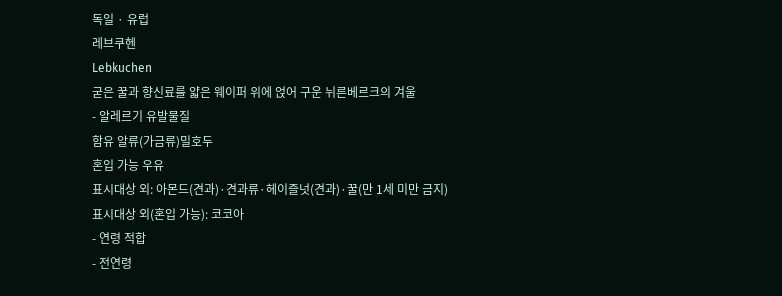독일 · 유럽
레브쿠헨
Lebkuchen
굳은 꿀과 향신료를 얇은 웨이퍼 위에 얹어 구운 뉘른베르크의 겨울
- 알레르기 유발물질
함유 알류(가금류)밀호두
혼입 가능 우유
표시대상 외: 아몬드(견과)·견과류·헤이즐넛(견과)·꿀(만 1세 미만 금지)
표시대상 외(혼입 가능): 코코아
- 연령 적합
- 전연령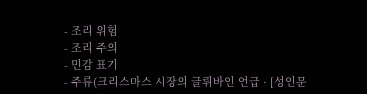- 조리 위험
- 조리 주의
- 민감 표기
- 주류(크리스마스 시장의 글뤼바인 언급 · [성인문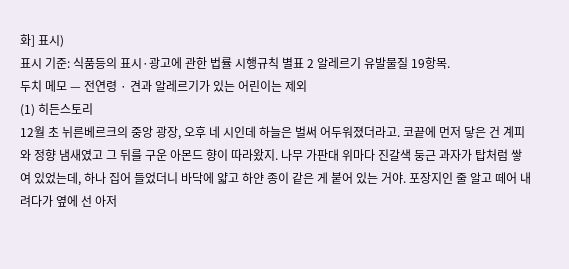화] 표시)
표시 기준: 식품등의 표시·광고에 관한 법률 시행규칙 별표 2 알레르기 유발물질 19항목.
두치 메모 — 전연령 · 견과 알레르기가 있는 어린이는 제외
(1) 히든스토리
12월 초 뉘른베르크의 중앙 광장, 오후 네 시인데 하늘은 벌써 어두워졌더라고. 코끝에 먼저 닿은 건 계피와 정향 냄새였고 그 뒤를 구운 아몬드 향이 따라왔지. 나무 가판대 위마다 진갈색 둥근 과자가 탑처럼 쌓여 있었는데, 하나 집어 들었더니 바닥에 얇고 하얀 종이 같은 게 붙어 있는 거야. 포장지인 줄 알고 떼어 내려다가 옆에 선 아저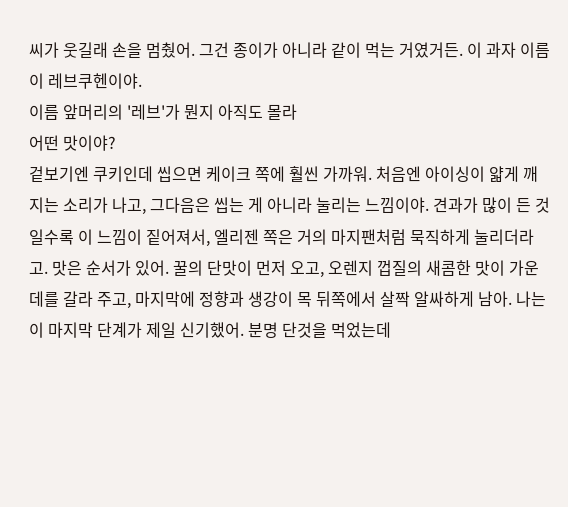씨가 웃길래 손을 멈췄어. 그건 종이가 아니라 같이 먹는 거였거든. 이 과자 이름이 레브쿠헨이야.
이름 앞머리의 '레브'가 뭔지 아직도 몰라
어떤 맛이야?
겉보기엔 쿠키인데 씹으면 케이크 쪽에 훨씬 가까워. 처음엔 아이싱이 얇게 깨지는 소리가 나고, 그다음은 씹는 게 아니라 눌리는 느낌이야. 견과가 많이 든 것일수록 이 느낌이 짙어져서, 엘리젠 쪽은 거의 마지팬처럼 묵직하게 눌리더라고. 맛은 순서가 있어. 꿀의 단맛이 먼저 오고, 오렌지 껍질의 새콤한 맛이 가운데를 갈라 주고, 마지막에 정향과 생강이 목 뒤쪽에서 살짝 알싸하게 남아. 나는 이 마지막 단계가 제일 신기했어. 분명 단것을 먹었는데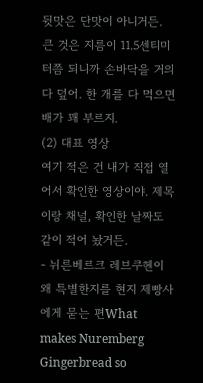뒷맛은 단맛이 아니거든. 큰 것은 지름이 11.5센티미터쯤 되니까 손바닥을 거의 다 덮어. 한 개를 다 먹으면 배가 꽤 부르지.
(2) 대표 영상
여기 적은 건 내가 직접 열어서 확인한 영상이야. 제목이랑 채널, 확인한 날짜도 같이 적어 놨거든.
- 뉘른베르크 레브쿠헨이 왜 특별한지를 현지 제빵사에게 묻는 편What makes Nuremberg Gingerbread so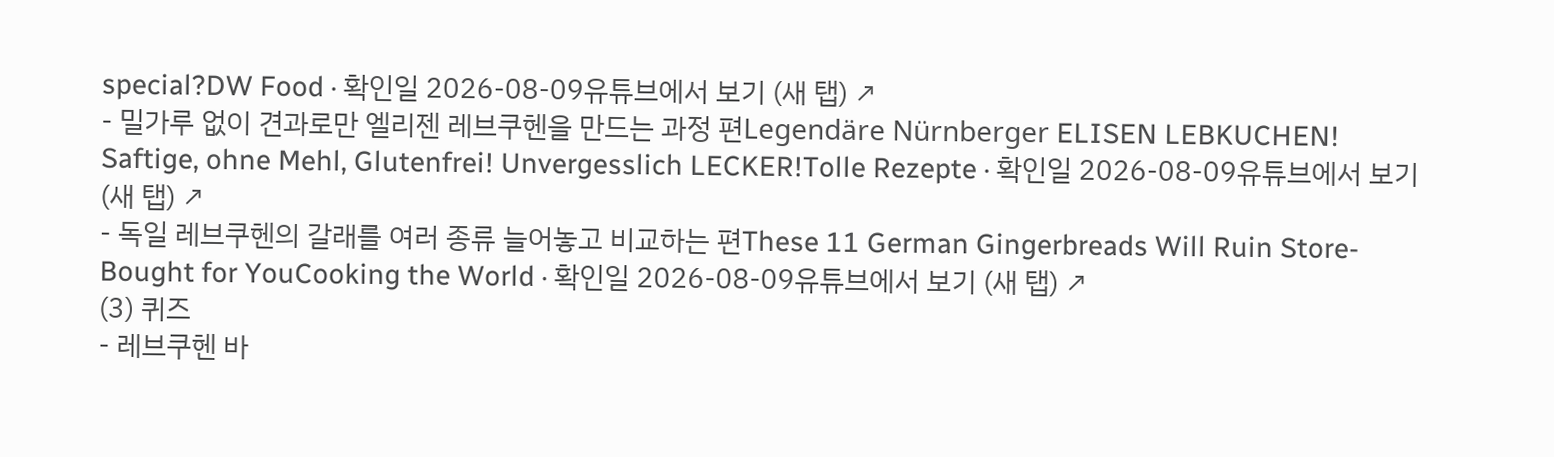special?DW Food · 확인일 2026-08-09유튜브에서 보기 (새 탭) ↗
- 밀가루 없이 견과로만 엘리젠 레브쿠헨을 만드는 과정 편Legendäre Nürnberger ELISEN LEBKUCHEN! Saftige, ohne Mehl, Glutenfrei! Unvergesslich LECKER!Tolle Rezepte · 확인일 2026-08-09유튜브에서 보기 (새 탭) ↗
- 독일 레브쿠헨의 갈래를 여러 종류 늘어놓고 비교하는 편These 11 German Gingerbreads Will Ruin Store-Bought for YouCooking the World · 확인일 2026-08-09유튜브에서 보기 (새 탭) ↗
(3) 퀴즈
- 레브쿠헨 바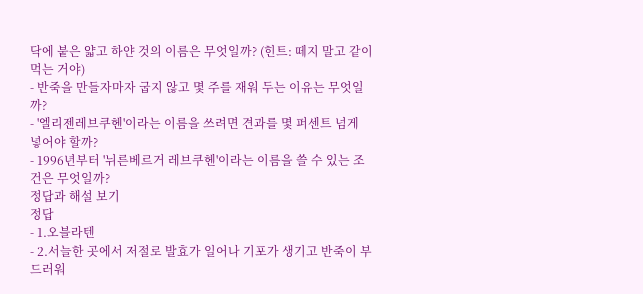닥에 붙은 얇고 하얀 것의 이름은 무엇일까? (힌트: 떼지 말고 같이 먹는 거야)
- 반죽을 만들자마자 굽지 않고 몇 주를 재워 두는 이유는 무엇일까?
- '엘리젠레브쿠헨'이라는 이름을 쓰려면 견과를 몇 퍼센트 넘게 넣어야 할까?
- 1996년부터 '뉘른베르거 레브쿠헨'이라는 이름을 쓸 수 있는 조건은 무엇일까?
정답과 해설 보기
정답
- 1.오블라텐
- 2.서늘한 곳에서 저절로 발효가 일어나 기포가 생기고 반죽이 부드러워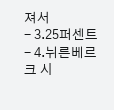져서
- 3.25퍼센트
- 4.뉘른베르크 시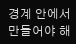경계 안에서 만들어야 해